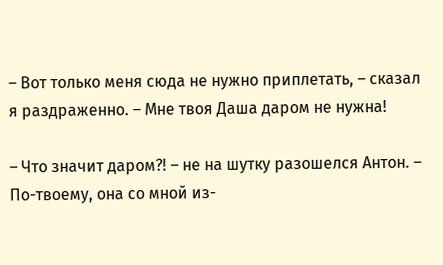– Вот только меня сюда не нужно приплетать, – сказал я раздраженно. – Мне твоя Даша даром не нужна!

– Что значит даром?! – не на шутку разошелся Антон. – По-твоему, она со мной из-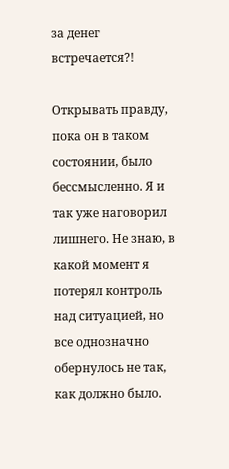за денег встречается?!

Открывать правду, пока он в таком состоянии, было бессмысленно. Я и так уже наговорил лишнего. Не знаю, в какой момент я потерял контроль над ситуацией, но все однозначно обернулось не так, как должно было.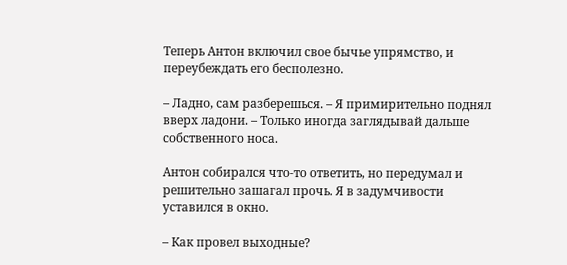Теперь Антон включил свое бычье упрямство, и переубеждать его бесполезно.

– Ладно, сам разберешься. – Я примирительно поднял вверх ладони. – Только иногда заглядывай дальше собственного носа.

Антон собирался что-то ответить, но передумал и решительно зашагал прочь. Я в задумчивости уставился в окно.

– Как провел выходные?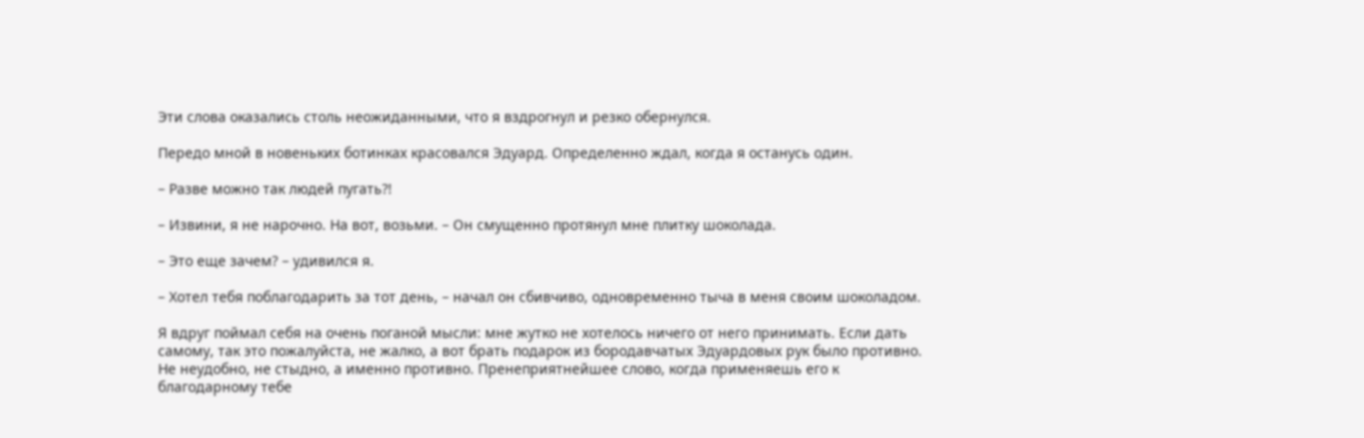Эти слова оказались столь неожиданными, что я вздрогнул и резко обернулся.

Передо мной в новеньких ботинках красовался Эдуард. Определенно ждал, когда я останусь один.

– Разве можно так людей пугать?!

– Извини, я не нарочно. На вот, возьми. – Он смущенно протянул мне плитку шоколада.

– Это еще зачем? – удивился я.

– Хотел тебя поблагодарить за тот день, – начал он сбивчиво, одновременно тыча в меня своим шоколадом.

Я вдруг поймал себя на очень поганой мысли: мне жутко не хотелось ничего от него принимать. Если дать самому, так это пожалуйста, не жалко, а вот брать подарок из бородавчатых Эдуардовых рук было противно. Не неудобно, не стыдно, а именно противно. Пренеприятнейшее слово, когда применяешь его к благодарному тебе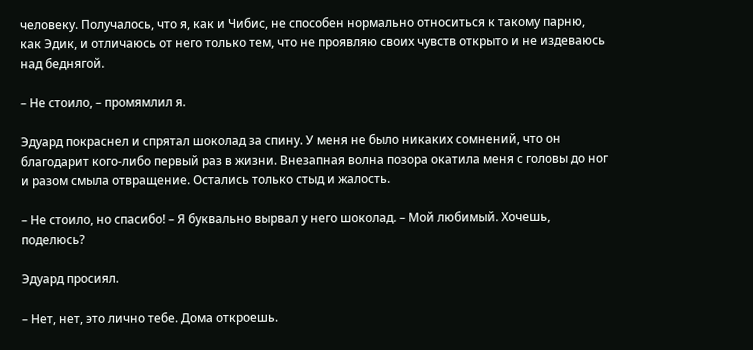человеку. Получалось, что я, как и Чибис, не способен нормально относиться к такому парню, как Эдик, и отличаюсь от него только тем, что не проявляю своих чувств открыто и не издеваюсь над беднягой.

– Не стоило, – промямлил я.

Эдуард покраснел и спрятал шоколад за спину. У меня не было никаких сомнений, что он благодарит кого-либо первый раз в жизни. Внезапная волна позора окатила меня с головы до ног и разом смыла отвращение. Остались только стыд и жалость.

– Не стоило, но спасибо! – Я буквально вырвал у него шоколад. – Мой любимый. Хочешь, поделюсь?

Эдуард просиял.

– Нет, нет, это лично тебе. Дома откроешь.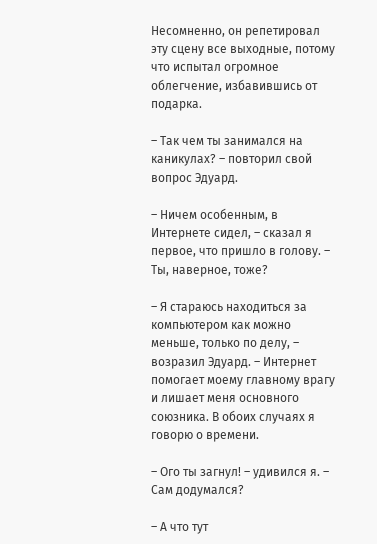Несомненно, он репетировал эту сцену все выходные, потому что испытал огромное облегчение, избавившись от подарка.

– Так чем ты занимался на каникулах? – повторил свой вопрос Эдуард.

– Ничем особенным, в Интернете сидел, – сказал я первое, что пришло в голову. – Ты, наверное, тоже?

– Я стараюсь находиться за компьютером как можно меньше, только по делу, – возразил Эдуард. – Интернет помогает моему главному врагу и лишает меня основного союзника. В обоих случаях я говорю о времени.

– Ого ты загнул! – удивился я. – Сам додумался?

– А что тут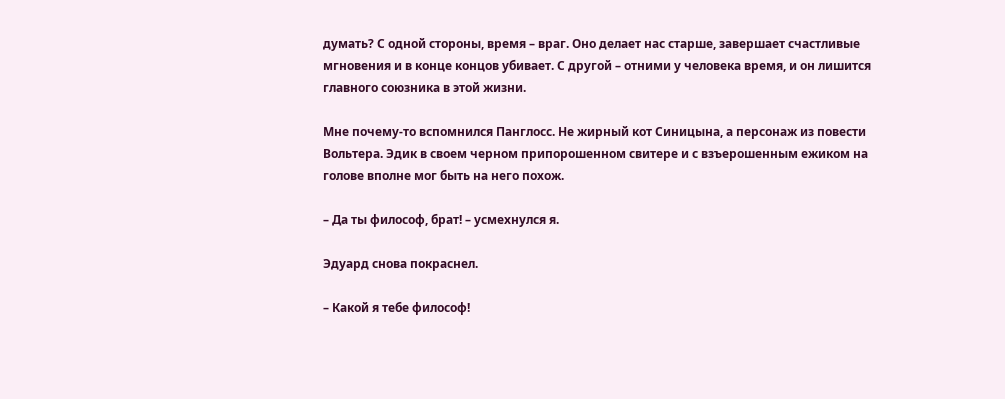думать? С одной стороны, время – враг. Оно делает нас старше, завершает счастливые мгновения и в конце концов убивает. С другой – отними у человека время, и он лишится главного союзника в этой жизни.

Мне почему-то вспомнился Панглосс. Не жирный кот Синицына, а персонаж из повести Вольтера. Эдик в своем черном припорошенном свитере и с взъерошенным ежиком на голове вполне мог быть на него похож.

– Да ты философ, брат! – усмехнулся я.

Эдуард снова покраснел.

– Какой я тебе философ!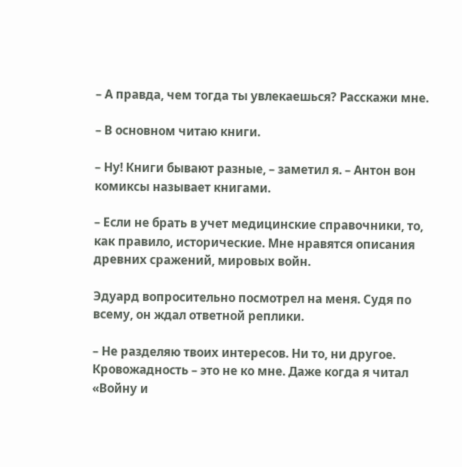– А правда, чем тогда ты увлекаешься? Расскажи мне.

– В основном читаю книги.

– Ну! Книги бывают разные, – заметил я. – Антон вон комиксы называет книгами.

– Если не брать в учет медицинские справочники, то, как правило, исторические. Мне нравятся описания древних сражений, мировых войн.

Эдуард вопросительно посмотрел на меня. Судя по всему, он ждал ответной реплики.

– Не разделяю твоих интересов. Ни то, ни другое. Кровожадность – это не ко мне. Даже когда я читал «Войну и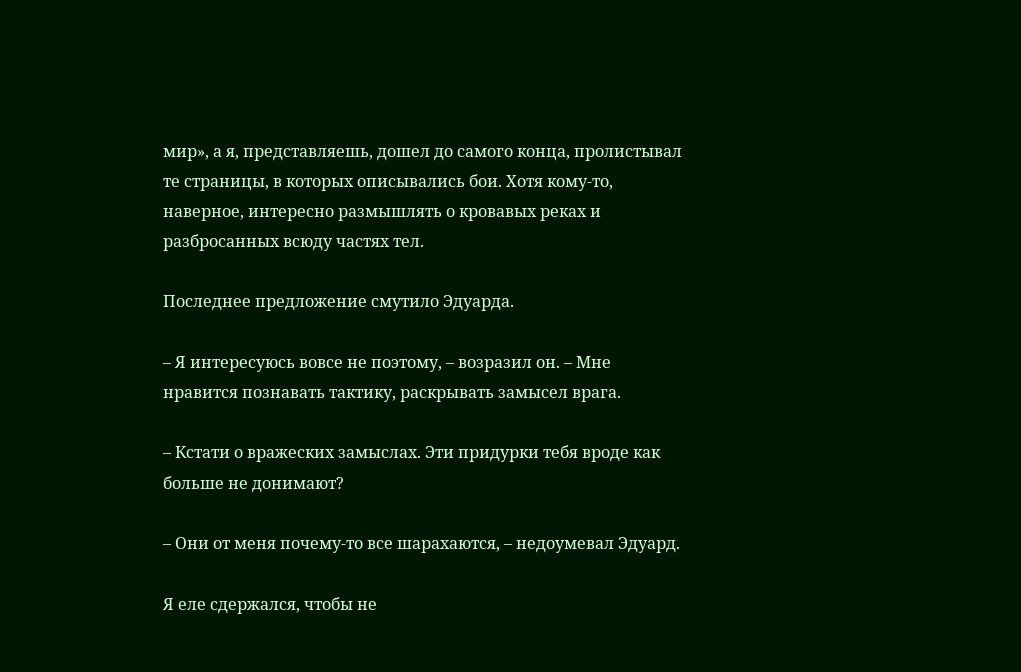мир», а я, представляешь, дошел до самого конца, пролистывал те страницы, в которых описывались бои. Хотя кому-то, наверное, интересно размышлять о кровавых реках и разбросанных всюду частях тел.

Последнее предложение смутило Эдуарда.

– Я интересуюсь вовсе не поэтому, – возразил он. – Мне нравится познавать тактику, раскрывать замысел врага.

– Кстати о вражеских замыслах. Эти придурки тебя вроде как больше не донимают?

– Они от меня почему-то все шарахаются, – недоумевал Эдуард.

Я еле сдержался, чтобы не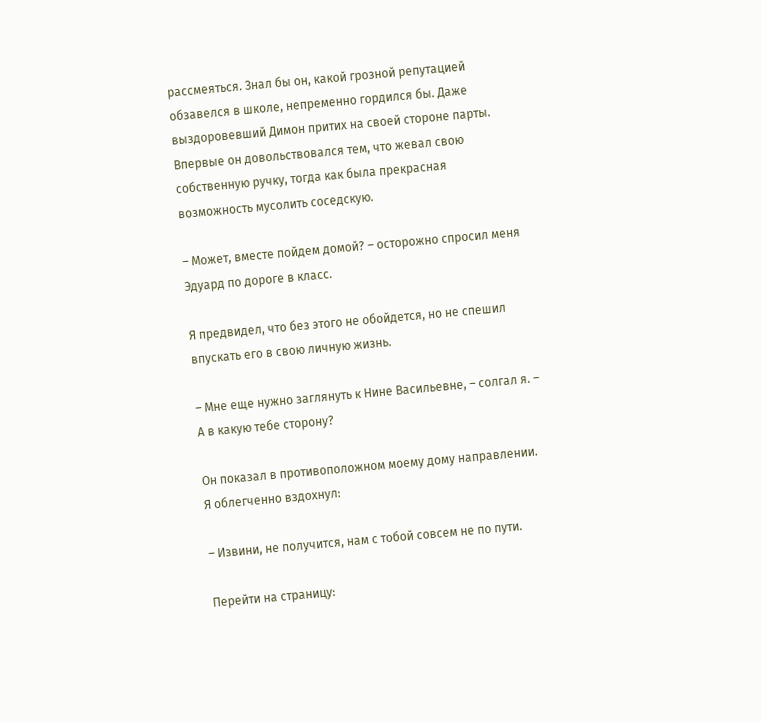рассмеяться. Знал бы он, какой грозной репутацией обзавелся в школе, непременно гордился бы. Даже выздоровевший Димон притих на своей стороне парты. Впервые он довольствовался тем, что жевал свою собственную ручку, тогда как была прекрасная возможность мусолить соседскую.

– Может, вместе пойдем домой? – осторожно спросил меня Эдуард по дороге в класс.

Я предвидел, что без этого не обойдется, но не спешил впускать его в свою личную жизнь.

– Мне еще нужно заглянуть к Нине Васильевне, – солгал я. – А в какую тебе сторону?

Он показал в противоположном моему дому направлении. Я облегченно вздохнул:

– Извини, не получится, нам с тобой совсем не по пути.

Перейти на страницу: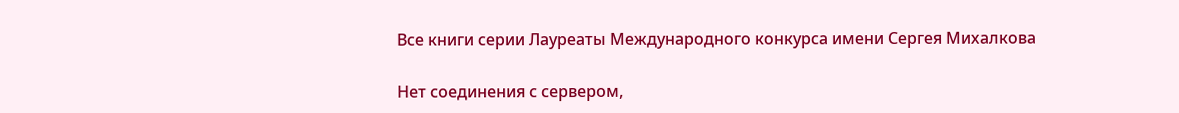Все книги серии Лауреаты Международного конкурса имени Сергея Михалкова

Нет соединения с сервером,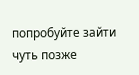попробуйте зайти чуть позже